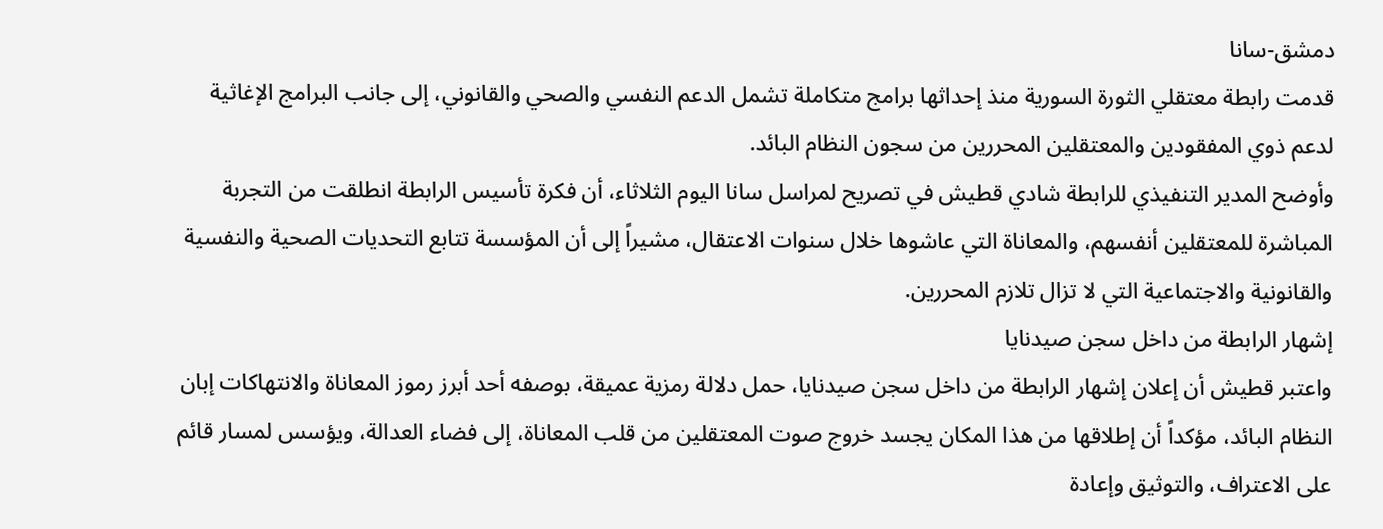دمشق-سانا
قدمت رابطة معتقلي الثورة السورية منذ إحداثها برامج متكاملة تشمل الدعم النفسي والصحي والقانوني، إلى جانب البرامج الإغاثية لدعم ذوي المفقودين والمعتقلين المحررين من سجون النظام البائد.
وأوضح المدير التنفيذي للرابطة شادي قطيش في تصريح لمراسل سانا اليوم الثلاثاء، أن فكرة تأسيس الرابطة انطلقت من التجربة المباشرة للمعتقلين أنفسهم، والمعاناة التي عاشوها خلال سنوات الاعتقال، مشيراً إلى أن المؤسسة تتابع التحديات الصحية والنفسية والقانونية والاجتماعية التي لا تزال تلازم المحررين.
إشهار الرابطة من داخل سجن صيدنايا
واعتبر قطيش أن إعلان إشهار الرابطة من داخل سجن صيدنايا، حمل دلالة رمزية عميقة، بوصفه أحد أبرز رموز المعاناة والانتهاكات إبان النظام البائد، مؤكداً أن إطلاقها من هذا المكان يجسد خروج صوت المعتقلين من قلب المعاناة، إلى فضاء العدالة، ويؤسس لمسار قائم على الاعتراف، والتوثيق وإعادة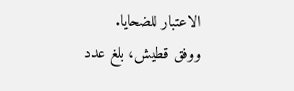الاعتبار للضحايا.
ووفق قطيش، بلغ عدد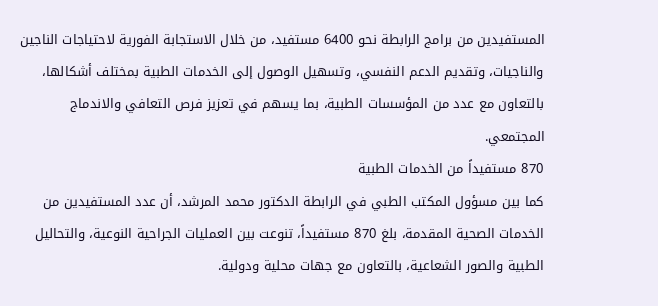المستفيدين من برامج الرابطة نحو 6400 مستفيد، من خلال الاستجابة الفورية لاحتياجات الناجين والناجيات، وتقديم الدعم النفسي، وتسهيل الوصول إلى الخدمات الطبية بمختلف أشكالها، بالتعاون مع عدد من المؤسسات الطبية، بما يسهم في تعزيز فرص التعافي والاندماج المجتمعي.
870 مستفيداً من الخدمات الطبية
كما بين مسؤول المكتب الطبي في الرابطة الدكتور محمد المرشد، أن عدد المستفيدين من الخدمات الصحية المقدمة، بلغ 870 مستفيداً، تنوعت بين العمليات الجراحية النوعية، والتحاليل الطبية والصور الشعاعية، بالتعاون مع جهات محلية ودولية.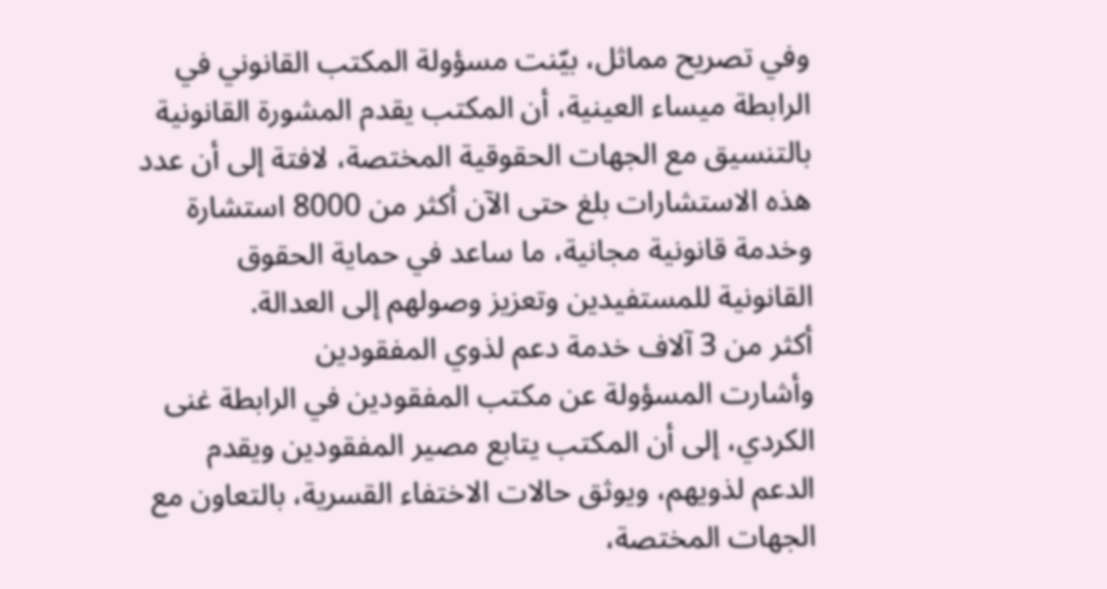وفي تصريح مماثل، بيّنت مسؤولة المكتب القانوني في الرابطة ميساء العينية، أن المكتب يقدم المشورة القانونية بالتنسيق مع الجهات الحقوقية المختصة، لافتة إلى أن عدد هذه الاستشارات بلغ حتى الآن أكثر من 8000 استشارة وخدمة قانونية مجانية، ما ساعد في حماية الحقوق القانونية للمستفيدين وتعزيز وصولهم إلى العدالة.
أكثر من 3 آلاف خدمة دعم لذوي المفقودين
وأشارت المسؤولة عن مكتب المفقودين في الرابطة غنى الكردي، إلى أن المكتب يتابع مصير المفقودين ويقدم الدعم لذويهم، ويوثق حالات الاختفاء القسرية، بالتعاون مع الجهات المختصة،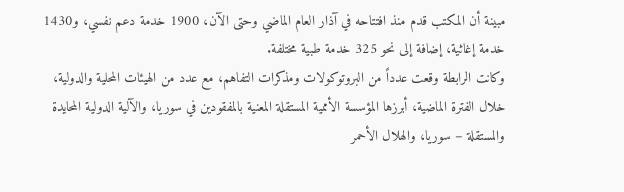مبينة أن المكتب قدم منذ افتتاحه في آذار العام الماضي وحتى الآن، 1900 خدمة دعم نفسي، و1430 خدمة إغاثية، إضافة إلى نحو 325 خدمة طبية مختلفة.
وكانت الرابطة وقعت عدداً من البروتوكولات ومذكرات التفاهم، مع عدد من الهيئات المحلية والدولية، خلال الفترة الماضية، أبرزها المؤسسة الأممية المستقلة المعنية بالمفقودين في سوريا، والآلية الدولية المحايدة والمستقلة – سوريا، والهلال الأحمر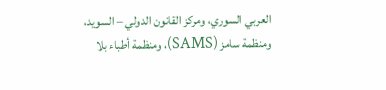العربي السوري، ومركز القانون الدولي – السويد، ومنظمة سامز (SAMS)، ومنظمة أطباء بلا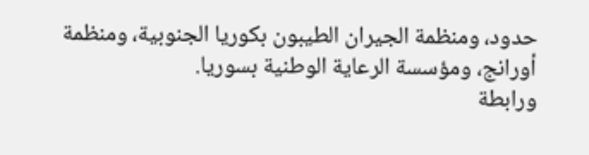حدود، ومنظمة الجيران الطيبون بكوريا الجنوبية، ومنظمة أورانج، ومؤسسة الرعاية الوطنية بسوريا.
ورابطة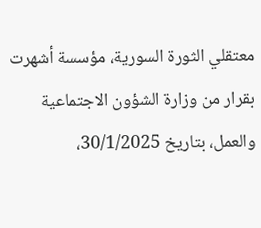معتقلي الثورة السورية، مؤسسة أشهرت بقرار من وزارة الشؤون الاجتماعية والعمل، بتاريخ 30/1/2025،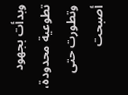وبدأت بجهود تطوعية محدودة، وتطورت حتى أصبحت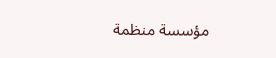مؤسسة منظمة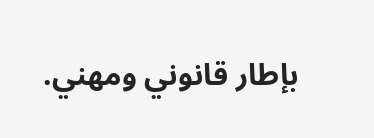بإطار قانوني ومهني.